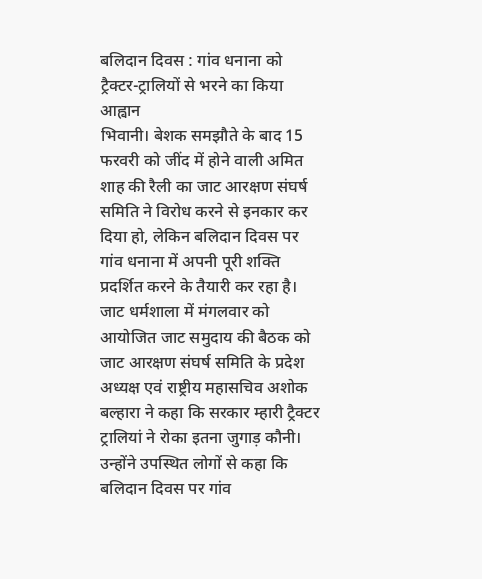बलिदान दिवस : गांव धनाना को ट्रैक्टर-ट्रालियों से भरने का किया आह्वान
भिवानी। बेशक समझौते के बाद 15 फरवरी को जींद में होने वाली अमित शाह की रैली का जाट आरक्षण संघर्ष समिति ने विरोध करने से इनकार कर दिया हो, लेकिन बलिदान दिवस पर गांव धनाना में अपनी पूरी शक्ति प्रदर्शित करने के तैयारी कर रहा है। जाट धर्मशाला में मंगलवार को आयोजित जाट समुदाय की बैठक को जाट आरक्षण संघर्ष समिति के प्रदेश अध्यक्ष एवं राष्ट्रीय महासचिव अशोक बल्हारा ने कहा कि सरकार म्हारी ट्रैक्टर ट्रालियां ने रोका इतना जुगाड़ कौनी। उन्होंने उपस्थित लोगों से कहा कि बलिदान दिवस पर गांव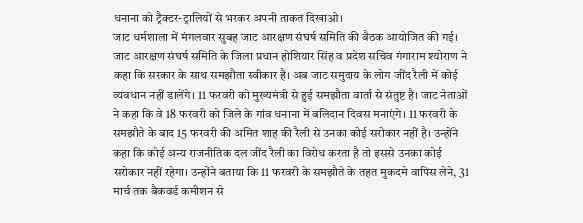धनाना को ट्रैक्टर-ट्रालियों से भरकर अपनी ताकत दिखाओ।
जाट धर्मशाला में मंगलवार सुबह जाट आरक्षण संघर्ष समिति की बैठक आयोजित की गई। जाट आरक्षण संघर्ष समिति के जिला प्रधान होशियार सिंह व प्रदेश सचिव गंगाराम श्योराण ने कहा कि सरकार के साथ समझौता स्वीकार है। अब जाट समुदाय के लोग जींद रैली में कोई व्यवधान नहीं डालेंगे। 11 फरवरी को मुख्यमंत्री से हुई समझौता वार्ता से संतुष्ट है। जाट नेताओं ने कहा कि वे 18 फरवरी को जिले के गांव धनाना में बलिदान दिवस मनाएंगे। 11 फरवरी के समझौते के बाद 15 फरवरी की अमित शाह की रैली से उनका कोई सरोकार नहीं है। उन्होंने कहा कि कोई अन्य राजनीतिक दल जींद रैली का विरोध करता है तो इससे उनका कोई सरोकार नहीं रहेगा। उन्होंने बताया कि 11 फरवरी के समझौते के तहत मुकदमे वापिस लेने, 31 मार्च तक बैकवर्ड कमीशन से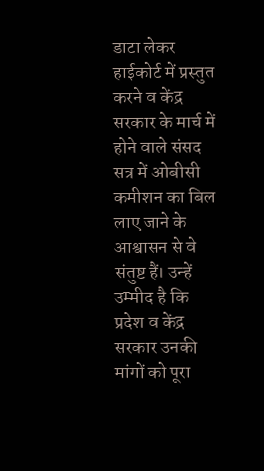डाटा लेकर हाईकोर्ट में प्रस्तुत करने व केंद्र सरकार के मार्च में होने वाले संसद सत्र में ओबीसी कमीशन का बिल लाए जाने के आश्वासन से वे संतुष्ट हैं। उन्हें उम्मीद है कि प्रदेश व केंद्र सरकार उनकी मांगों को पूरा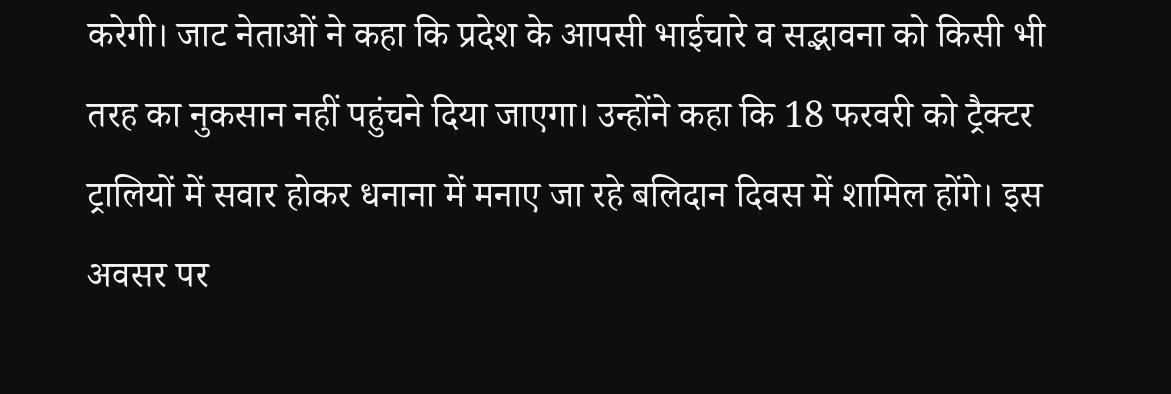करेगी। जाट नेताओं ने कहा कि प्रदेश के आपसी भाईचारे व सद्भावना को किसी भी तरह का नुकसान नहीं पहुंचने दिया जाएगा। उन्होंने कहा कि 18 फरवरी को ट्रैक्टर ट्रालियों में सवार होकर धनाना में मनाए जा रहे बलिदान दिवस में शामिल होंगे। इस अवसर पर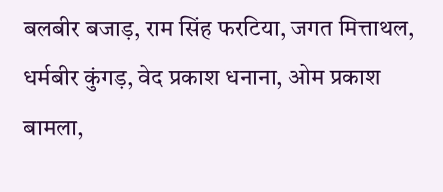बलबीर बजाड़, राम सिंह फरटिया, जगत मित्ताथल, धर्मबीर कुंगड़, वेद प्रकाश धनाना, ओम प्रकाश बामला,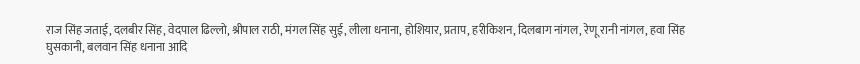राज सिंह जताई, दलबीर सिंह, वेदपाल ढिल्लो, श्रीपाल राठी, मंगल सिंह सुई, लीला धनाना, होशियार, प्रताप, हरीकिशन, दिलबाग नांगल, रेणू रानी नांगल, हवा सिंह घुसकानी, बलवान सिंह धनाना आदि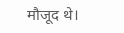मौजूद थे।